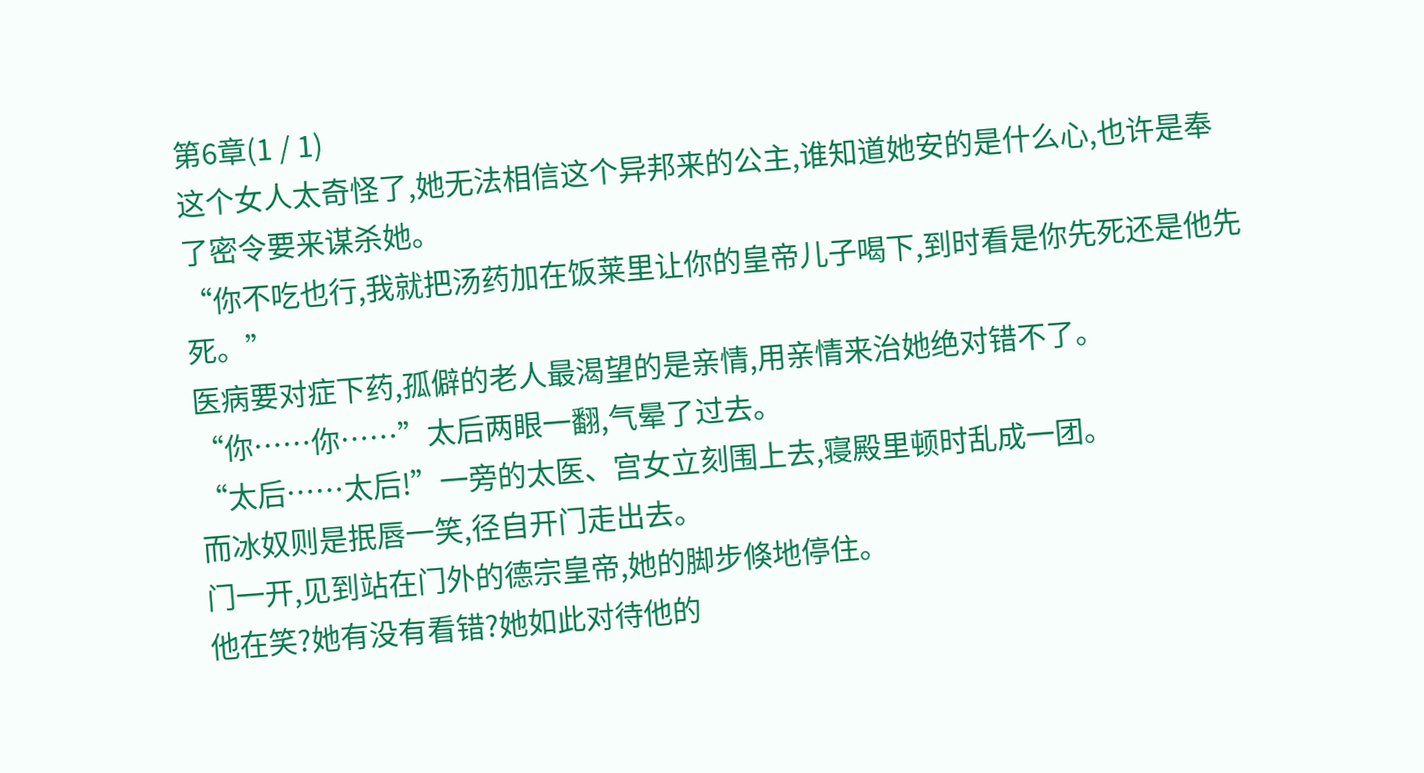第6章(1 / 1)
这个女人太奇怪了,她无法相信这个异邦来的公主,谁知道她安的是什么心,也许是奉
了密令要来谋杀她。
“你不吃也行,我就把汤药加在饭莱里让你的皇帝儿子喝下,到时看是你先死还是他先
死。”
医病要对症下药,孤僻的老人最渴望的是亲情,用亲情来治她绝对错不了。
“你……你……”太后两眼一翻,气晕了过去。
“太后……太后!”一旁的太医、宫女立刻围上去,寝殿里顿时乱成一团。
而冰奴则是抿唇一笑,径自开门走出去。
门一开,见到站在门外的德宗皇帝,她的脚步倏地停住。
他在笑?她有没有看错?她如此对待他的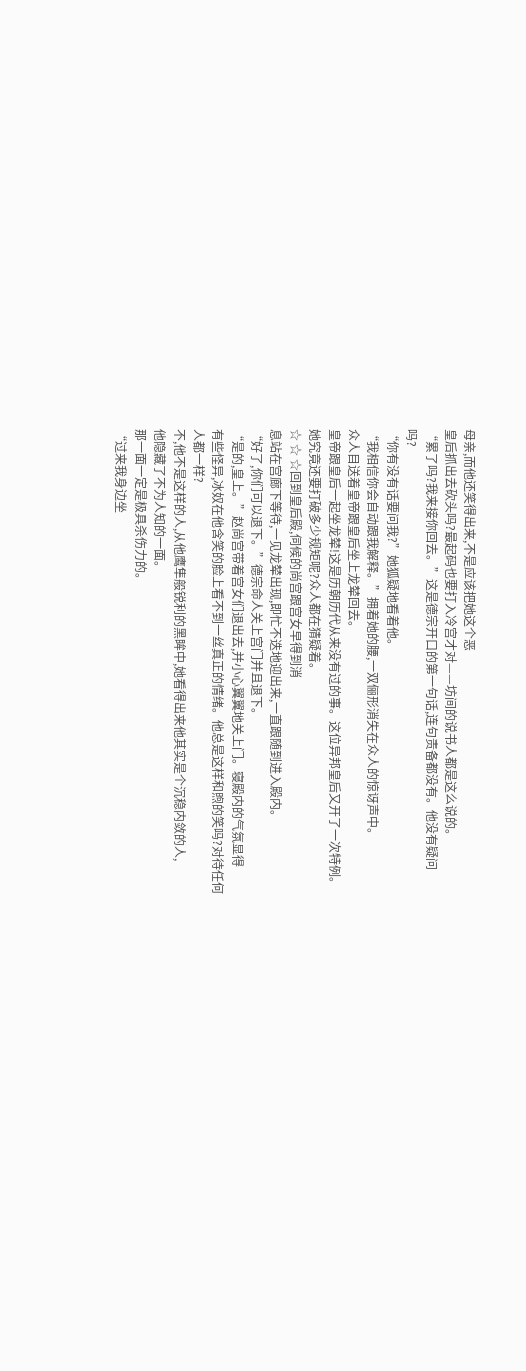母亲,而他还笑得出来,不是应该把她这个恶
皇后抓出去砍头吗?最起码也要打入冷宫才对——坊间的说书人都是这么说的。
“累了吗?我来接你回去。”这是德宗开口的第一句话,连句责备都没有。他没有疑问
吗?
“你有没有话要问我?”她狐疑地看着他。
“我相信你会自动跟我解释。”拥着她的腰,一双俪形消失在众人的惊讶声中。
众人目送着皇帝跟皇后坐上龙辇回去。
皇帝跟皇后一起坐龙辇!这是历朝历代从来没有过的事。这位异邦皇后又开了一次特例。
她究竟还要打破多少规矩呢?众人都在猜疑着。
☆ ☆ ☆回到皇后殿,伺候的尚宫跟宫女早得到消
息站在宫廊下等待,一见龙辇出现,即忙不迭地迎出来,一直跟随到进入殿内。
“好了,你们可以退下。”德宗命人关上宫门并且退下。
“是的,皇上。”赵尚宫带着宫女们退出去,并小心翼翼地关上门。寝殿内的气氛显得
有些怪异,冰奴在他含笑的脸上看不到一丝真正的情绪。他总是这样和煦的笑吗?对待任何
人都一样?
不,他不是这样的人,从他鹰隼般锐利的黑眸中,她看得出来他其实是个沉稳内敛的人,
他隐藏了不为人知的一面。
那一面一定是极具杀伤力的。
“过来我身边坐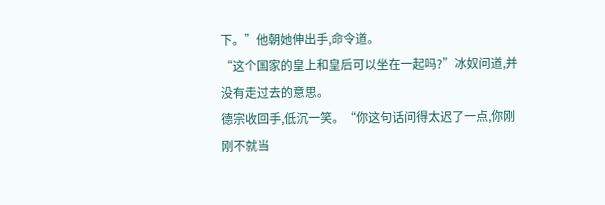下。”他朝她伸出手,命令道。
“这个国家的皇上和皇后可以坐在一起吗?”冰奴问道,并没有走过去的意思。
德宗收回手,低沉一笑。“你这句话问得太迟了一点,你刚刚不就当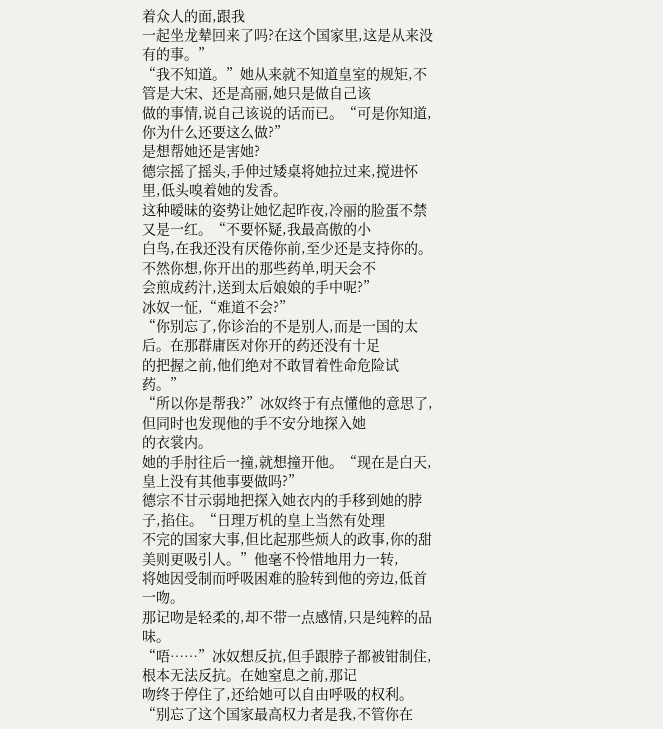着众人的面,跟我
一起坐龙辇回来了吗?在这个国家里,这是从来没有的事。”
“我不知道。”她从来就不知道皇室的规矩,不管是大宋、还是高丽,她只是做自己该
做的事情,说自己该说的话而已。“可是你知道,你为什么还要这么做?”
是想帮她还是害她?
德宗摇了摇头,手伸过矮桌将她拉过来,搅进怀里,低头嗅着她的发香。
这种暧昧的姿势让她忆起昨夜,冷丽的脸蛋不禁又是一红。“不要怀疑,我最高傲的小
白鸟,在我还没有厌倦你前,至少还是支持你的。不然你想,你开出的那些药单,明天会不
会煎成药汁,送到太后娘娘的手中呢?”
冰奴一怔,“难道不会?”
“你别忘了,你诊治的不是别人,而是一国的太后。在那群庸医对你开的药还没有十足
的把握之前,他们绝对不敢冒着性命危险试药。”
“所以你是帮我?”冰奴终于有点懂他的意思了,但同时也发现他的手不安分地探入她
的衣裳内。
她的手肘往后一撞,就想撞开他。“现在是白天,皇上没有其他事要做吗?”
德宗不甘示弱地把探入她衣内的手移到她的脖子,掐住。“日理万机的皇上当然有处理
不完的国家大事,但比起那些烦人的政事,你的甜美则更吸引人。”他毫不怜惜地用力一转,
将她因受制而呼吸困难的脸转到他的旁边,低首一吻。
那记吻是轻柔的,却不带一点感情,只是纯粹的品味。
“唔……”冰奴想反抗,但手跟脖子都被钳制住,根本无法反抗。在她窒息之前,那记
吻终于停住了,还给她可以自由呼吸的权利。
“别忘了这个国家最高权力者是我,不管你在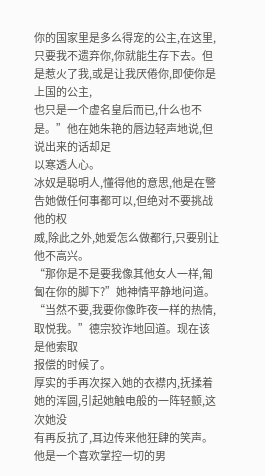你的国家里是多么得宠的公主,在这里,
只要我不遗弃你,你就能生存下去。但是惹火了我,或是让我厌倦你,即使你是上国的公主,
也只是一个虚名皇后而已,什么也不是。”他在她朱艳的唇边轻声地说,但说出来的话却足
以寒透人心。
冰奴是聪明人,懂得他的意思,他是在警告她做任何事都可以,但绝对不要挑战他的权
威,除此之外,她爱怎么做都行,只要别让他不高兴。
“那你是不是要我像其他女人一样,匍匐在你的脚下?”她神情平静地问道。
“当然不要,我要你像昨夜一样的热情,取悦我。”德宗狡诈地回道。现在该是他索取
报偿的时候了。
厚实的手再次探入她的衣襟内,抚揉着她的浑圆,引起她触电般的一阵轻颤,这次她没
有再反抗了,耳边传来他狂肆的笑声。他是一个喜欢掌控一切的男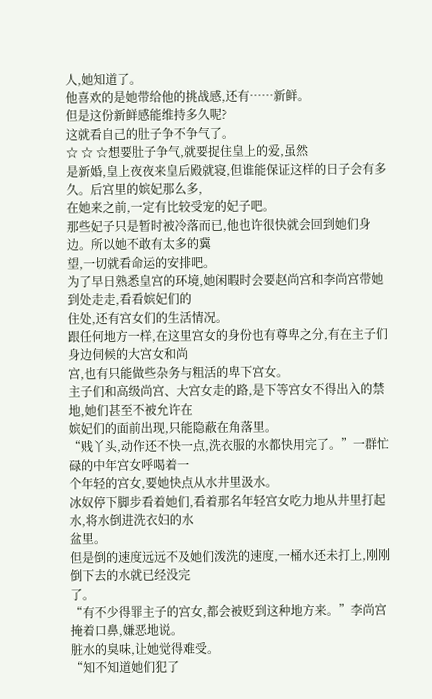人,她知道了。
他喜欢的是她带给他的挑战感,还有……新鲜。
但是这份新鲜感能维持多久呢?
这就看自己的肚子争不争气了。
☆ ☆ ☆想要肚子争气,就要捉住皇上的爱,虽然
是新婚,皇上夜夜来皇后殿就寝,但谁能保证这样的日子会有多久。后宫里的嫔妃那么多,
在她来之前,一定有比较受宠的妃子吧。
那些妃子只是暂时被冷落而已,他也许很快就会回到她们身边。所以她不敢有太多的冀
望,一切就看命运的安排吧。
为了早日熟悉皇宫的环境,她闲暇时会要赵尚宫和李尚宫带她到处走走,看看嫔妃们的
住处,还有宫女们的生活情况。
跟任何地方一样,在这里宫女的身份也有尊卑之分,有在主子们身边伺候的大宫女和尚
宫,也有只能做些杂务与粗活的卑下宫女。
主子们和高级尚宫、大宫女走的路,是下等宫女不得出入的禁地,她们甚至不被允许在
嫔妃们的面前出现,只能隐蔽在角落里。
“贱丫头,动作还不快一点,洗衣服的水都快用完了。”一群忙碌的中年宫女呼喝着一
个年轻的宫女,要她快点从水井里汲水。
冰奴停下脚步看着她们,看着那名年轻宫女吃力地从井里打起水,将水倒进洗衣妇的水
盆里。
但是倒的速度远远不及她们泼洗的速度,一桶水还未打上,刚刚倒下去的水就已经没完
了。
“有不少得罪主子的宫女,都会被贬到这种地方来。”李尚宫掩着口鼻,嫌恶地说。
脏水的臭味,让她觉得难受。
“知不知道她们犯了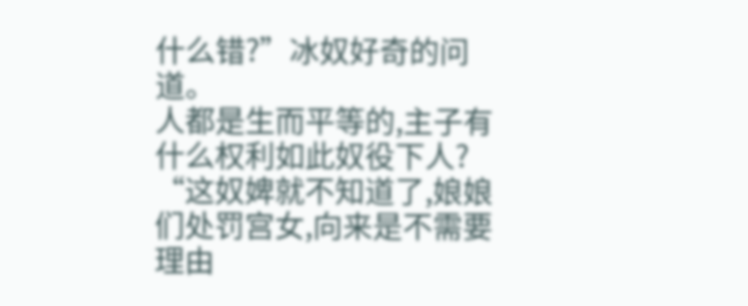什么错?”冰奴好奇的问道。
人都是生而平等的,主子有什么权利如此奴役下人?
“这奴婢就不知道了,娘娘们处罚宫女,向来是不需要理由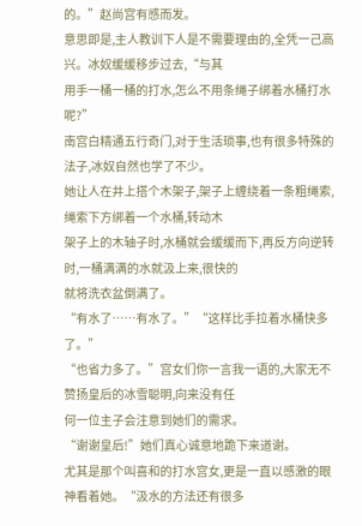的。”赵尚宫有感而发。
意思即是,主人教训下人是不需要理由的,全凭一己高兴。冰奴缓缓移步过去,“与其
用手一桶一桶的打水,怎么不用条绳子绑着水桶打水呢?”
南宫白精通五行奇门,对于生活琐事,也有很多特殊的法子,冰奴自然也学了不少。
她让人在井上搭个木架子,架子上缠绕着一条粗绳索,绳索下方绑着一个水桶,转动木
架子上的木轴子时,水桶就会缓缓而下,再反方向逆转时,一桶满满的水就汲上来,很快的
就将洗衣盆倒满了。
“有水了……有水了。”“这样比手拉着水桶快多了。”
“也省力多了。”宫女们你一言我一语的,大家无不赞扬皇后的冰雪聪明,向来没有任
何一位主子会注意到她们的需求。
“谢谢皇后!”她们真心诚意地跪下来道谢。
尤其是那个叫喜和的打水宫女,更是一直以感激的眼神看着她。“汲水的方法还有很多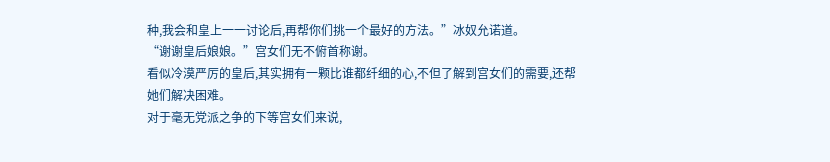种,我会和皇上一一讨论后,再帮你们挑一个最好的方法。”冰奴允诺道。
“谢谢皇后娘娘。”宫女们无不俯首称谢。
看似冷漠严厉的皇后,其实拥有一颗比谁都纤细的心,不但了解到宫女们的需要,还帮
她们解决困难。
对于毫无党派之争的下等宫女们来说,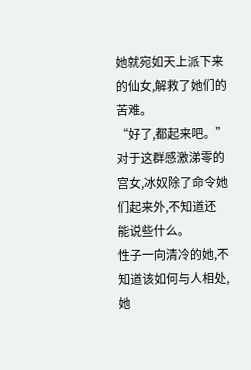她就宛如天上派下来的仙女,解救了她们的苦难。
“好了,都起来吧。”对于这群感激涕零的宫女,冰奴除了命令她们起来外,不知道还
能说些什么。
性子一向清冷的她,不知道该如何与人相处,她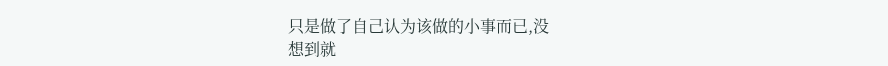只是做了自己认为该做的小事而已,没
想到就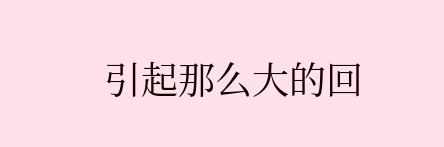引起那么大的回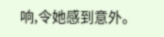响,令她感到意外。